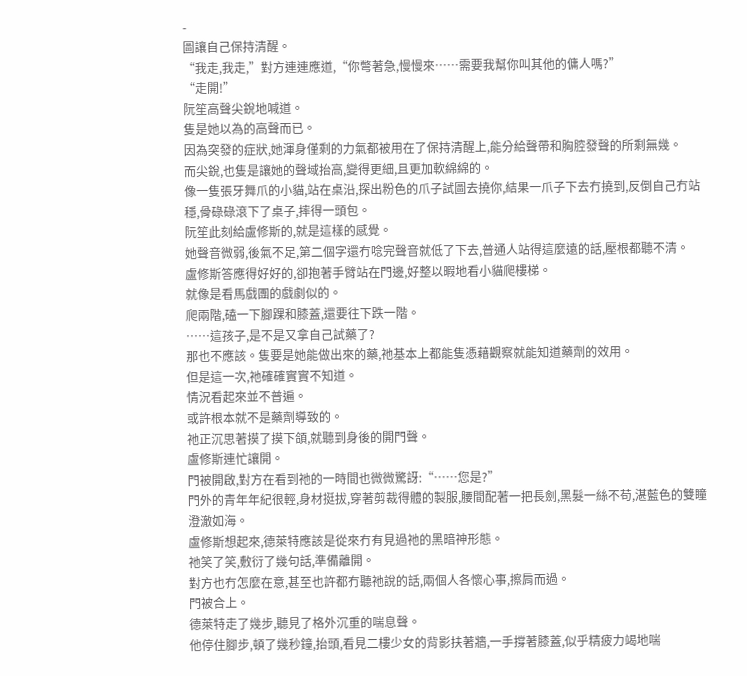-
圖讓自己保持清醒。
“我走,我走,”對方連連應道,“你彆著急,慢慢來……需要我幫你叫其他的傭人嗎?”
“走開!”
阮笙高聲尖銳地喊道。
隻是她以為的高聲而已。
因為突發的症狀,她渾身僅剩的力氣都被用在了保持清醒上,能分給聲帶和胸腔發聲的所剩無幾。
而尖銳,也隻是讓她的聲域抬高,變得更細,且更加軟綿綿的。
像一隻張牙舞爪的小貓,站在桌沿,探出粉色的爪子試圖去撓你,結果一爪子下去冇撓到,反倒自己冇站穩,骨碌碌滾下了桌子,摔得一頭包。
阮笙此刻給盧修斯的,就是這樣的感覺。
她聲音微弱,後氣不足,第二個字還冇唸完聲音就低了下去,普通人站得這麼遠的話,壓根都聽不清。
盧修斯答應得好好的,卻抱著手臂站在門邊,好整以暇地看小貓爬樓梯。
就像是看馬戲團的戲劇似的。
爬兩階,磕一下腳踝和膝蓋,還要往下跌一階。
……這孩子,是不是又拿自己試藥了?
那也不應該。隻要是她能做出來的藥,祂基本上都能隻憑藉觀察就能知道藥劑的效用。
但是這一次,祂確確實實不知道。
情況看起來並不普遍。
或許根本就不是藥劑導致的。
祂正沉思著摸了摸下頜,就聽到身後的開門聲。
盧修斯連忙讓開。
門被開啟,對方在看到祂的一時間也微微驚訝:“……您是?”
門外的青年年紀很輕,身材挺拔,穿著剪裁得體的製服,腰間配著一把長劍,黑髮一絲不苟,湛藍色的雙瞳澄澈如海。
盧修斯想起來,德萊特應該是從來冇有見過祂的黑暗神形態。
祂笑了笑,敷衍了幾句話,準備離開。
對方也冇怎麼在意,甚至也許都冇聽祂說的話,兩個人各懷心事,擦肩而過。
門被合上。
德萊特走了幾步,聽見了格外沉重的喘息聲。
他停住腳步,頓了幾秒鐘,抬頭,看見二樓少女的背影扶著牆,一手撐著膝蓋,似乎精疲力竭地喘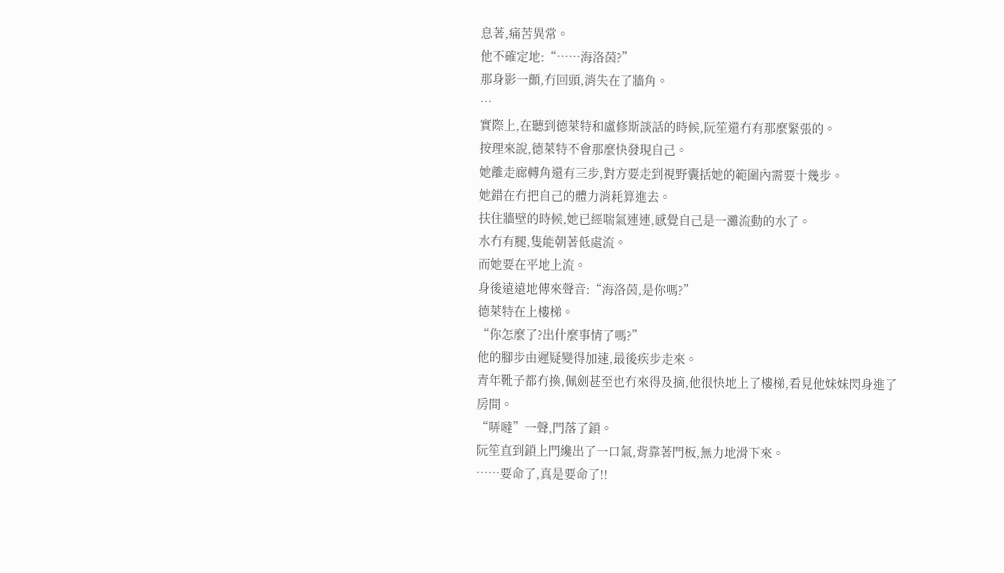息著,痛苦異常。
他不確定地:“……海洛茵?”
那身影一顫,冇回頭,消失在了牆角。
…
實際上,在聽到德萊特和盧修斯談話的時候,阮笙還冇有那麼緊張的。
按理來說,德萊特不會那麼快發現自己。
她離走廊轉角還有三步,對方要走到視野囊括她的範圍內需要十幾步。
她錯在冇把自己的體力消耗算進去。
扶住牆壁的時候,她已經喘氣連連,感覺自己是一灘流動的水了。
水冇有腿,隻能朝著低處流。
而她要在平地上流。
身後遠遠地傳來聲音:“海洛茵,是你嗎?”
德萊特在上樓梯。
“你怎麼了?出什麼事情了嗎?”
他的腳步由遲疑變得加速,最後疾步走來。
青年靴子都冇換,佩劍甚至也冇來得及摘,他很快地上了樓梯,看見他妹妹閃身進了房間。
“哢噠”一聲,門落了鎖。
阮笙直到鎖上門纔出了一口氣,背靠著門板,無力地滑下來。
……要命了,真是要命了!!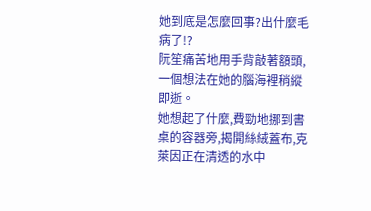她到底是怎麼回事?出什麼毛病了!?
阮笙痛苦地用手背敲著額頭,一個想法在她的腦海裡稍縱即逝。
她想起了什麼,費勁地挪到書桌的容器旁,揭開絲絨蓋布,克萊因正在清透的水中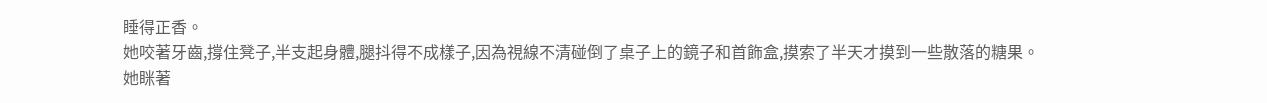睡得正香。
她咬著牙齒,撐住凳子,半支起身體,腿抖得不成樣子,因為視線不清碰倒了桌子上的鏡子和首飾盒,摸索了半天才摸到一些散落的糖果。
她眯著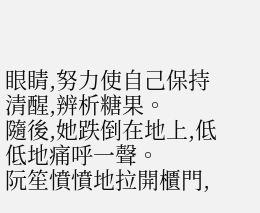眼睛,努力使自己保持清醒,辨析糖果。
隨後,她跌倒在地上,低低地痛呼一聲。
阮笙憤憤地拉開櫃門,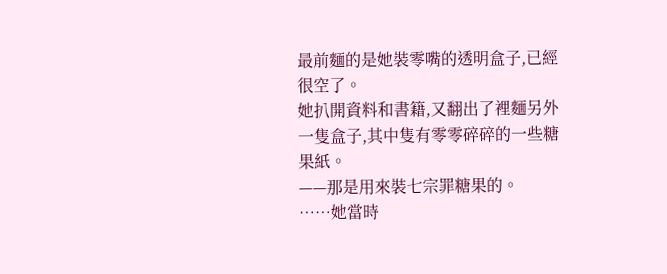最前麵的是她裝零嘴的透明盒子,已經很空了。
她扒開資料和書籍,又翻出了裡麵另外一隻盒子,其中隻有零零碎碎的一些糖果紙。
——那是用來裝七宗罪糖果的。
……她當時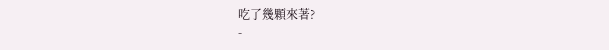吃了幾顆來著?
-